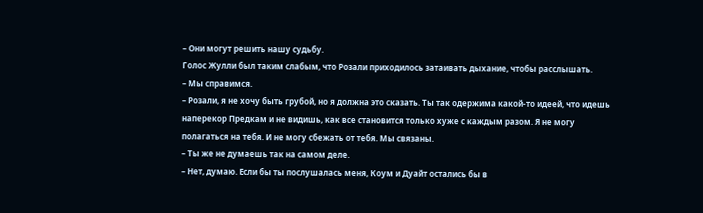– Они могут решить нашу судьбу.
Голос Жулли был таким слабым, что Розали приходилось затаивать дыхание, чтобы расслышать.
– Мы справимся.
– Розали, я не хочу быть грубой, но я должна это сказать. Ты так одержима какой-то идеей, что идешь наперекор Предкам и не видишь, как все становится только хуже с каждым разом. Я не могу полагаться на тебя. И не могу сбежать от тебя. Мы связаны.
– Ты же не думаешь так на самом деле.
– Нет, думаю. Если бы ты послушалась меня, Коум и Дуайт остались бы в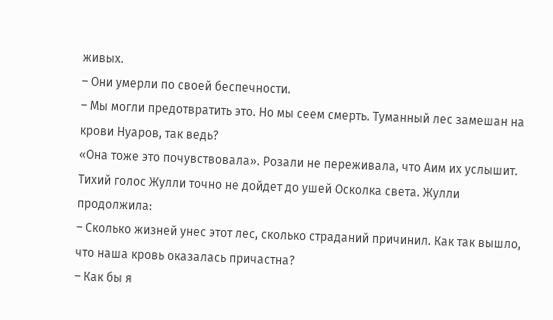живых.
– Они умерли по своей беспечности.
– Мы могли предотвратить это. Но мы сеем смерть. Туманный лес замешан на крови Нуаров, так ведь?
«Она тоже это почувствовала». Розали не переживала, что Аим их услышит. Тихий голос Жулли точно не дойдет до ушей Осколка света. Жулли продолжила:
– Сколько жизней унес этот лес, сколько страданий причинил. Как так вышло, что наша кровь оказалась причастна?
– Как бы я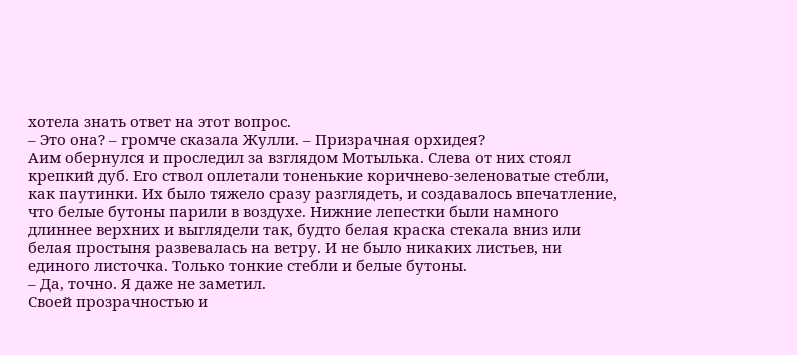хотела знать ответ на этот вопрос.
– Это она? – громче сказала Жулли. – Призрачная орхидея?
Аим обернулся и проследил за взглядом Мотылька. Слева от них стоял крепкий дуб. Его ствол оплетали тоненькие коричнево-зеленоватые стебли, как паутинки. Их было тяжело сразу разглядеть, и создавалось впечатление, что белые бутоны парили в воздухе. Нижние лепестки были намного длиннее верхних и выглядели так, будто белая краска стекала вниз или белая простыня развевалась на ветру. И не было никаких листьев, ни единого листочка. Только тонкие стебли и белые бутоны.
– Да, точно. Я даже не заметил.
Своей прозрачностью и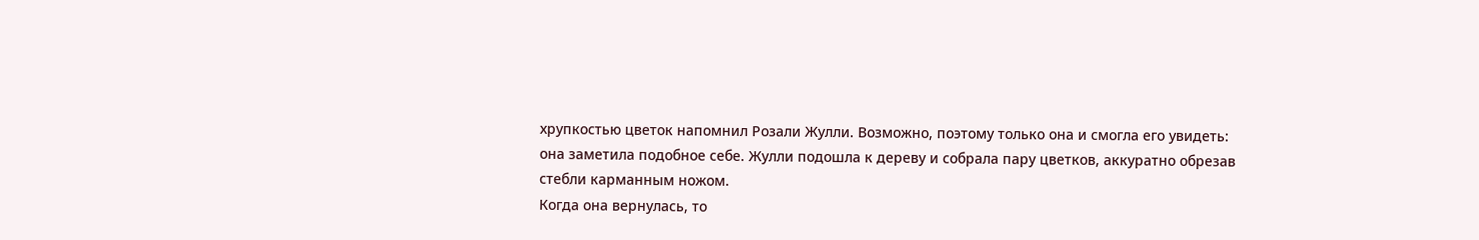хрупкостью цветок напомнил Розали Жулли. Возможно, поэтому только она и смогла его увидеть: она заметила подобное себе. Жулли подошла к дереву и собрала пару цветков, аккуратно обрезав стебли карманным ножом.
Когда она вернулась, то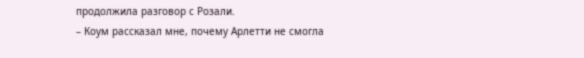продолжила разговор с Розали.
– Коум рассказал мне, почему Арлетти не смогла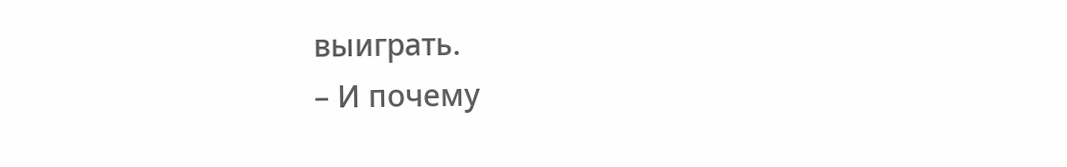выиграть.
– И почему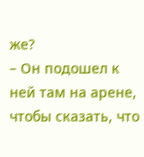же?
– Он подошел к ней там на арене, чтобы сказать, что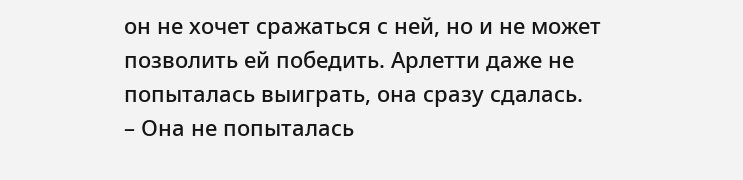он не хочет сражаться с ней, но и не может позволить ей победить. Арлетти даже не попыталась выиграть, она сразу сдалась.
– Она не попыталась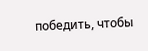победить, чтобы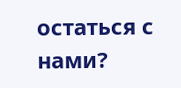остаться с нами?